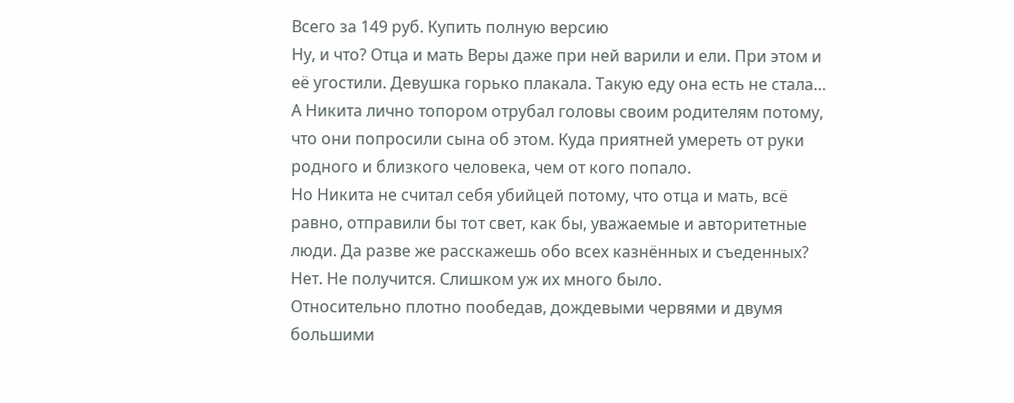Всего за 149 руб. Купить полную версию
Ну, и что? Отца и мать Веры даже при ней варили и ели. При этом и её угостили. Девушка горько плакала. Такую еду она есть не стала… А Никита лично топором отрубал головы своим родителям потому, что они попросили сына об этом. Куда приятней умереть от руки родного и близкого человека, чем от кого попало.
Но Никита не считал себя убийцей потому, что отца и мать, всё равно, отправили бы тот свет, как бы, уважаемые и авторитетные люди. Да разве же расскажешь обо всех казнённых и съеденных? Нет. Не получится. Слишком уж их много было.
Относительно плотно пообедав, дождевыми червями и двумя большими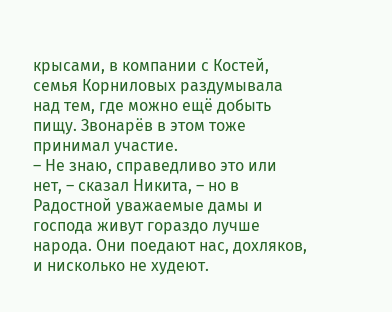крысами, в компании с Костей, семья Корниловых раздумывала над тем, где можно ещё добыть пищу. Звонарёв в этом тоже принимал участие.
– Не знаю, справедливо это или нет, – сказал Никита, – но в Радостной уважаемые дамы и господа живут гораздо лучше народа. Они поедают нас, дохляков, и нисколько не худеют.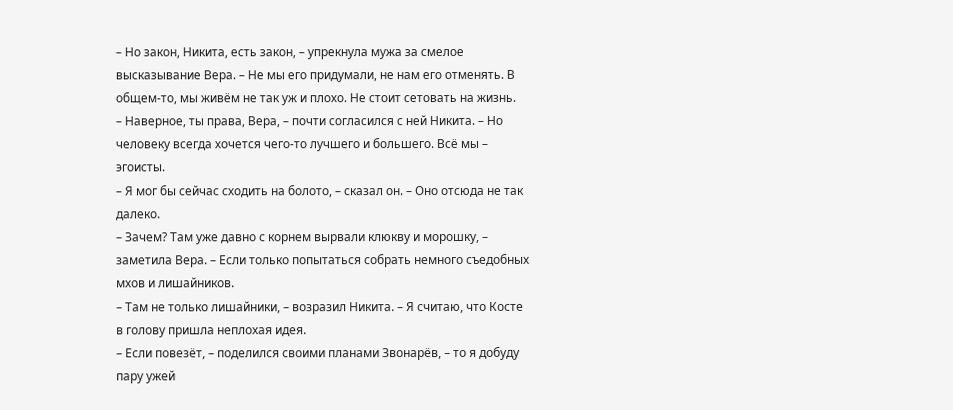– Но закон, Никита, есть закон, – упрекнула мужа за смелое высказывание Вера. – Не мы его придумали, не нам его отменять. В общем-то, мы живём не так уж и плохо. Не стоит сетовать на жизнь.
– Наверное, ты права, Вера, – почти согласился с ней Никита. – Но человеку всегда хочется чего-то лучшего и большего. Всё мы – эгоисты.
– Я мог бы сейчас сходить на болото, – сказал он. – Оно отсюда не так далеко.
– Зачем? Там уже давно с корнем вырвали клюкву и морошку, – заметила Вера. – Если только попытаться собрать немного съедобных мхов и лишайников.
– Там не только лишайники, – возразил Никита. – Я считаю, что Косте в голову пришла неплохая идея.
– Если повезёт, – поделился своими планами Звонарёв, – то я добуду пару ужей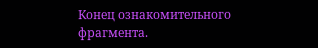Конец ознакомительного фрагмента.